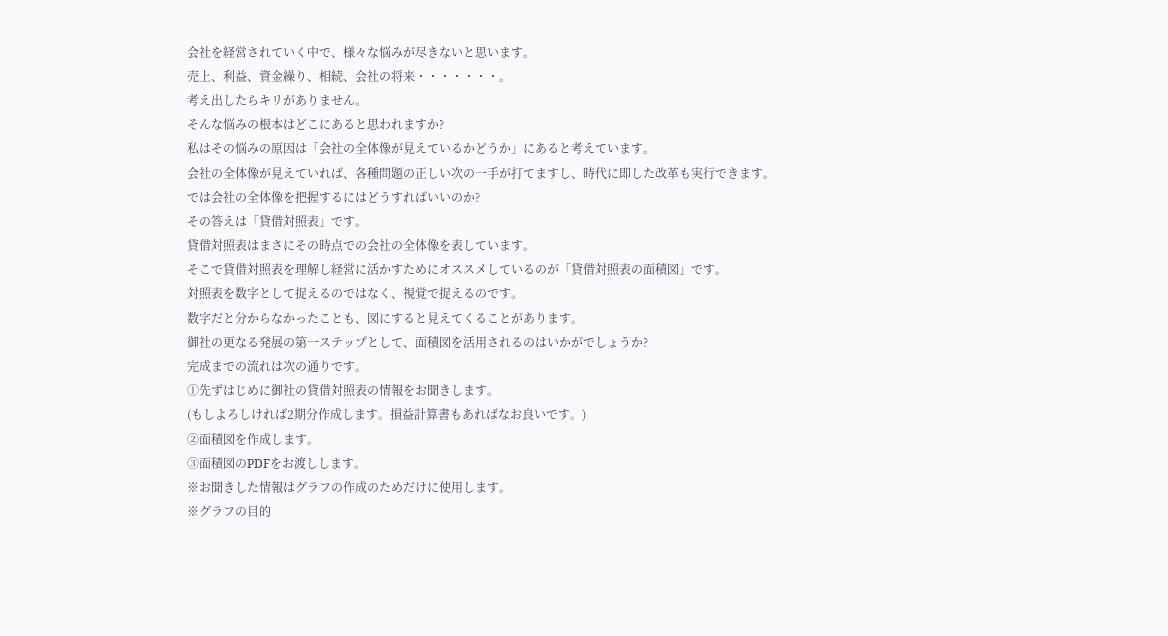会社を経営されていく中で、様々な悩みが尽きないと思います。
売上、利益、資金繰り、相続、会社の将来・・・・・・・。
考え出したらキリがありません。
そんな悩みの根本はどこにあると思われますか?
私はその悩みの原因は「会社の全体像が見えているかどうか」にあると考えています。
会社の全体像が見えていれば、各種問題の正しい次の一手が打てますし、時代に即した改革も実行できます。
では会社の全体像を把握するにはどうすればいいのか?
その答えは「貸借対照表」です。
貸借対照表はまさにその時点での会社の全体像を表しています。
そこで貸借対照表を理解し経営に活かすためにオススメしているのが「貸借対照表の面積図」です。
対照表を数字として捉えるのではなく、視覚で捉えるのです。
数字だと分からなかったことも、図にすると見えてくることがあります。
御社の更なる発展の第一ステップとして、面積図を活用されるのはいかがでしょうか?
完成までの流れは次の通りです。
①先ずはじめに御社の貸借対照表の情報をお聞きします。
(もしよろしければ2期分作成します。損益計算書もあればなお良いです。)
②面積図を作成します。
③面積図のPDFをお渡しします。
※お聞きした情報はグラフの作成のためだけに使用します。
※グラフの目的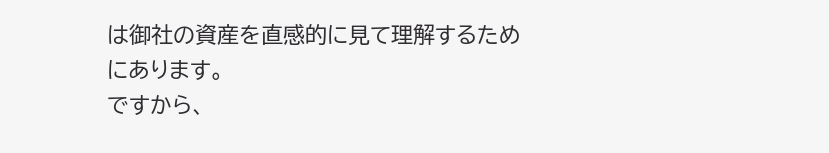は御社の資産を直感的に見て理解するためにあります。
ですから、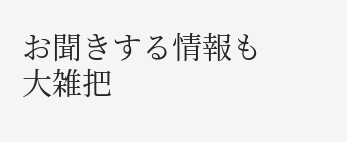お聞きする情報も大雑把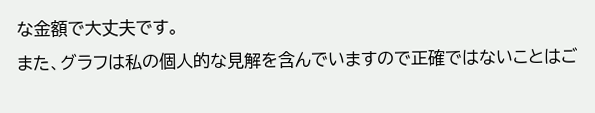な金額で大丈夫です。
また、グラフは私の個人的な見解を含んでいますので正確ではないことはご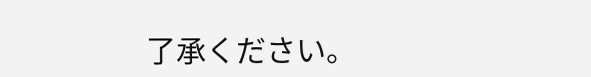了承ください。